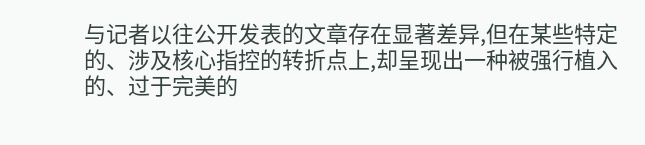与记者以往公开发表的文章存在显著差异,但在某些特定的、涉及核心指控的转折点上,却呈现出一种被强行植入的、过于完美的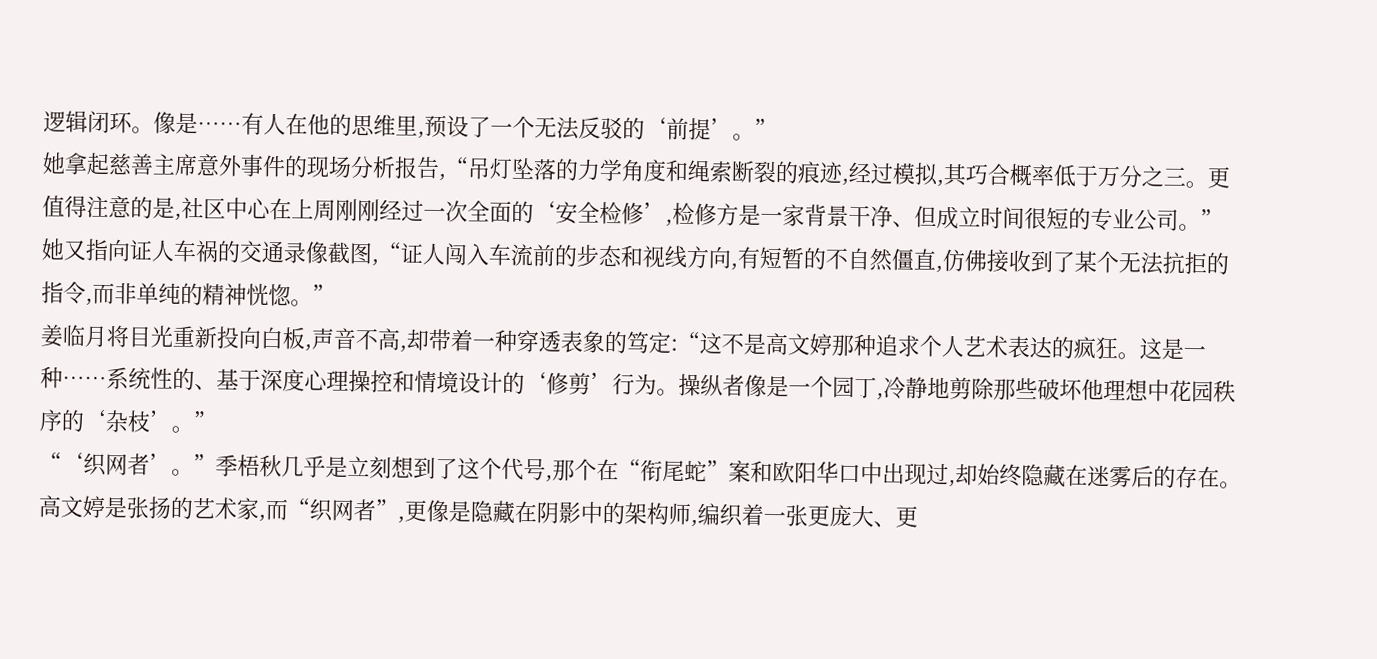逻辑闭环。像是……有人在他的思维里,预设了一个无法反驳的‘前提’。”
她拿起慈善主席意外事件的现场分析报告,“吊灯坠落的力学角度和绳索断裂的痕迹,经过模拟,其巧合概率低于万分之三。更值得注意的是,社区中心在上周刚刚经过一次全面的‘安全检修’,检修方是一家背景干净、但成立时间很短的专业公司。”
她又指向证人车祸的交通录像截图,“证人闯入车流前的步态和视线方向,有短暂的不自然僵直,仿佛接收到了某个无法抗拒的指令,而非单纯的精神恍惚。”
姜临月将目光重新投向白板,声音不高,却带着一种穿透表象的笃定:“这不是高文婷那种追求个人艺术表达的疯狂。这是一种……系统性的、基于深度心理操控和情境设计的‘修剪’行为。操纵者像是一个园丁,冷静地剪除那些破坏他理想中花园秩序的‘杂枝’。”
“‘织网者’。”季梧秋几乎是立刻想到了这个代号,那个在“衔尾蛇”案和欧阳华口中出现过,却始终隐藏在迷雾后的存在。高文婷是张扬的艺术家,而“织网者”,更像是隐藏在阴影中的架构师,编织着一张更庞大、更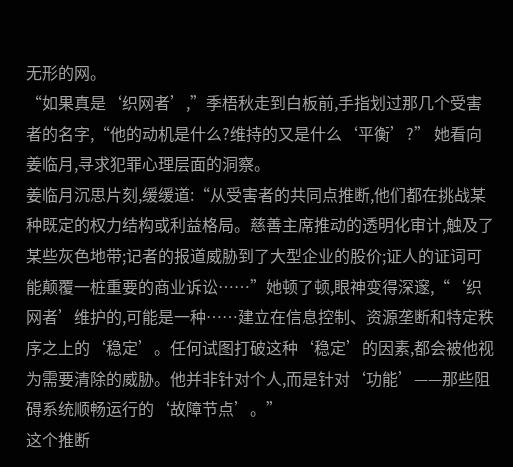无形的网。
“如果真是‘织网者’,”季梧秋走到白板前,手指划过那几个受害者的名字,“他的动机是什么?维持的又是什么‘平衡’?” 她看向姜临月,寻求犯罪心理层面的洞察。
姜临月沉思片刻,缓缓道:“从受害者的共同点推断,他们都在挑战某种既定的权力结构或利益格局。慈善主席推动的透明化审计,触及了某些灰色地带;记者的报道威胁到了大型企业的股价;证人的证词可能颠覆一桩重要的商业诉讼……”她顿了顿,眼神变得深邃,“‘织网者’维护的,可能是一种……建立在信息控制、资源垄断和特定秩序之上的‘稳定’。任何试图打破这种‘稳定’的因素,都会被他视为需要清除的威胁。他并非针对个人,而是针对‘功能’——那些阻碍系统顺畅运行的‘故障节点’。”
这个推断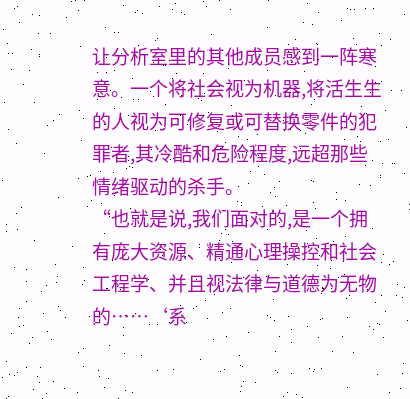让分析室里的其他成员感到一阵寒意。一个将社会视为机器,将活生生的人视为可修复或可替换零件的犯罪者,其冷酷和危险程度,远超那些情绪驱动的杀手。
“也就是说,我们面对的,是一个拥有庞大资源、精通心理操控和社会工程学、并且视法律与道德为无物的……‘系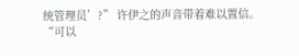统管理员’?” 许伊之的声音带着难以置信。
“可以